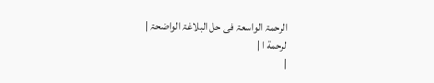الرحمۃ الواسعۃ فی حل البلاغۃ الواضحۃ |
لرحمة ا |
|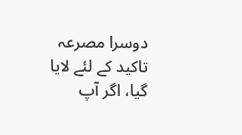دوسرا مصرعہ تاکید کے لئے لایا گیا، اگر آپ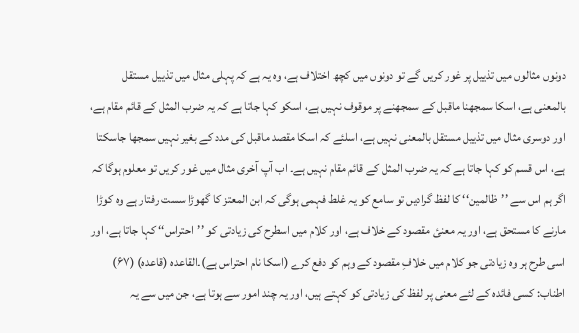دونوں مثالوں میں تذییل پر غور کریں گے تو دونوں میں کچھ اختلاف ہے، وہ یہ ہے کہ پہلی مثال میں تذییل مستقل بالمعنی ہے، اسکا سمجھنا ماقبل کے سمجھنے پر موقوف نہیں ہے، اسکو کہا جاتا ہے کہ یہ ضرب المثل کے قائم مقام ہے، اور دوسری مثال میں تذییل مستقل بالمعنی نہیں ہے، اسلئے کہ اسکا مقصد ماقبل کی مدد کے بغیر نہیں سمجھا جاسکتا ہے، اس قسم کو کہا جاتا ہے کہ یہ ضرب المثل کے قائم مقام نہیں ہے۔ اب آپ آخری مثال میں غور کریں تو معلوم ہوگا کہ اگر ہم اس سے ’’ظالمین‘‘ کا لفظ گرادیں تو سامع کو یہ غلط فہمی ہوگی کہ ابن المعتز کا گھوڑا سست رفتار ہے وہ کوڑا مارنے کا مستحق ہے، اور یہ معنئ مقصود کے خلاف ہے، اور کلام میں اسطرح کی زیادتی کو ’’احتراس‘‘ کہا جاتا ہے، اور اسی طرح ہر وہ زیادتی جو کلام میں خلافِ مقصود کے وہم کو دفع کرے (اسکا نام احتراس ہے)۔القاعدہ (قاعدہ) (۶۷) اطناب: کسی فائدہ کے لئے معنی پر لفظ کی زیادتی کو کہتے ہیں، اور یہ چند امور سے ہوتا ہے، جن میں سے یہ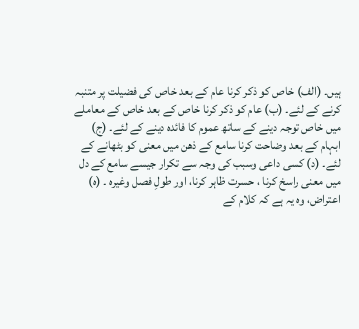ہیں۔ (الف) خاص کو ذکر کرنا عام کے بعد خاص کی فضیلت پر متنبہ کرنے کے لئے۔ (ب) عام کو ذکر کرنا خاص کے بعد خاص کے معاملے میں خاص توجہ دینے کے ساتھ عموم کا فائدہ دینے کے لئے۔ (ج) ابہام کے بعد وضاحت کرنا سامع کے ذھن میں معنی کو بٹھانے کے لئے۔ (د) کسی داعی وسبب کی وجہ سے تکرار جیسے سامع کے دل میں معنی راسخ کرنا ، حسرت ظاہر کرنا، اور طولِ فصل وغیرہ ۔ (ہ) اعتراض، وہ یہ ہے کہ کلام کے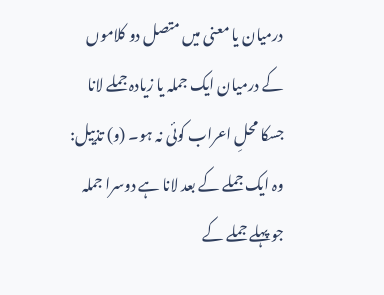درمیان یا معنی میں متصل دو کلاموں کے درمیان ایک جملہ یا زیادہ جملے لانا جسکا محلِ اعراب کوئی نہ ہو۔ (و) تذییل: وہ ایک جملے کے بعد لانا ہے دوسرا جملہ جو پہلے جملے کے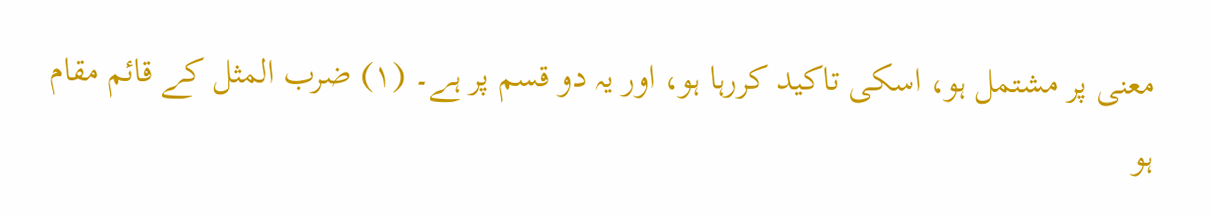معنی پر مشتمل ہو، اسکی تاکید کررہا ہو، اور یہ دو قسم پر ہے۔ (۱) ضرب المثل کے قائم مقام ہو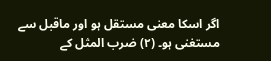اگر اسکا معنی مستقل ہو اور ماقبل سے مستغنی ہو۔ (۲) ضرب المثل کے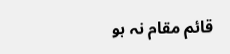قائم مقام نہ ہو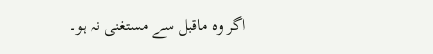اگر وہ ماقبل سے مستغنی نہ ہو۔